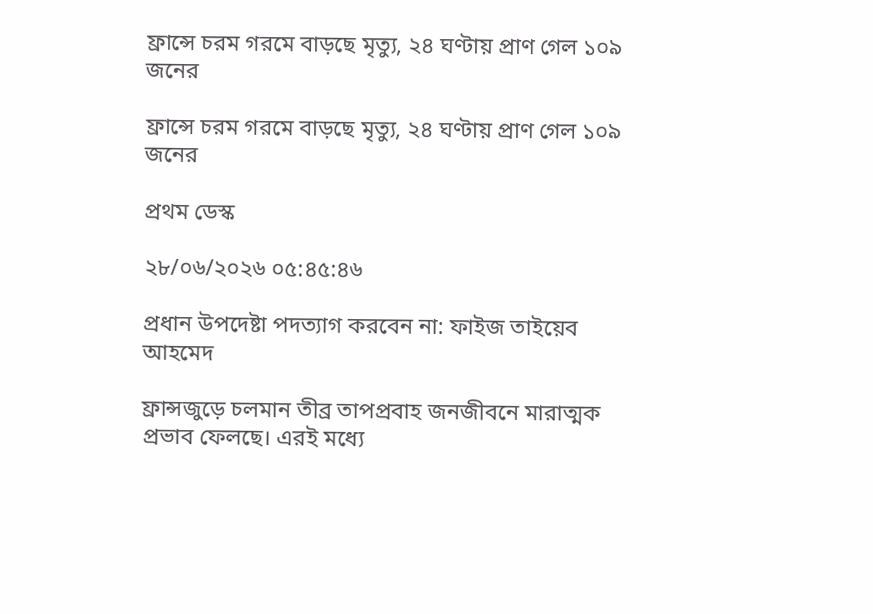ফ্রান্সে চরম গরমে বাড়ছে মৃত্যু, ২৪ ঘণ্টায় প্রাণ গেল ১০৯ জনের

ফ্রান্সে চরম গরমে বাড়ছে মৃত্যু, ২৪ ঘণ্টায় প্রাণ গেল ১০৯ জনের

প্রথম ডেস্ক

২৮/০৬/২০২৬ ০৫:৪৫:৪৬

প্রধান উপদেষ্টা পদত্যাগ করবেন না: ফাইজ তাইয়েব আহমেদ

ফ্রান্সজুড়ে চলমান তীব্র তাপপ্রবাহ জনজীবনে মারাত্মক প্রভাব ফেলছে। এরই মধ্যে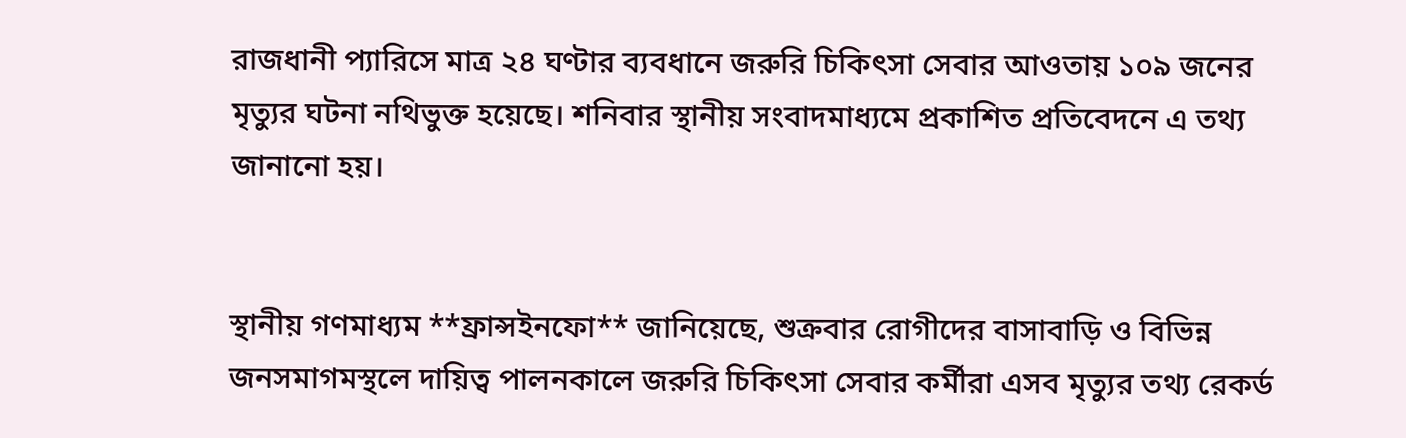রাজধানী প্যারিসে মাত্র ২৪ ঘণ্টার ব্যবধানে জরুরি চিকিৎসা সেবার আওতায় ১০৯ জনের মৃত্যুর ঘটনা নথিভুক্ত হয়েছে। শনিবার স্থানীয় সংবাদমাধ্যমে প্রকাশিত প্রতিবেদনে এ তথ্য জানানো হয়।


স্থানীয় গণমাধ্যম **ফ্রান্সইনফো** জানিয়েছে, শুক্রবার রোগীদের বাসাবাড়ি ও বিভিন্ন জনসমাগমস্থলে দায়িত্ব পালনকালে জরুরি চিকিৎসা সেবার কর্মীরা এসব মৃত্যুর তথ্য রেকর্ড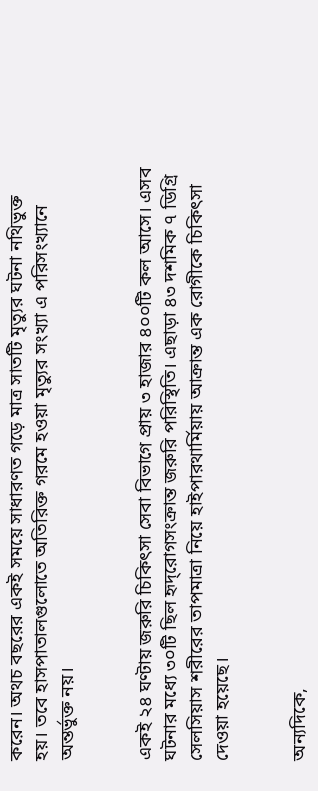করেন। অথচ বছরের একই সময়ে সাধারণত গড়ে মাত্র সাতটি মৃত্যুর ঘটনা নথিভুক্ত হয়। তবে হাসপাতালগুলোতে অতিরিক্ত গরমে হওয়া মৃত্যুর সংখ্যা এ পরিসংখ্যানে অন্তর্ভুক্ত নয়।


একই ২৪ ঘণ্টায় জরুরি চিকিৎসা সেবা বিভাগে প্রায় ৩ হাজার ৪০০টি কল আসে। এসব ঘটনার মধ্যে ৩০টি ছিল হৃদ্‌রোগসংক্রান্ত জরুরি পরিস্থিতি। এছাড়া ৪৩ দশমিক ৭ ডিগ্রি সেলসিয়াস শরীরের তাপমাত্রা নিয়ে হাইপারথার্মিয়ায় আক্রান্ত এক রোগীকে চিকিৎসা দেওয়া হয়েছে।


অন্যদিকে,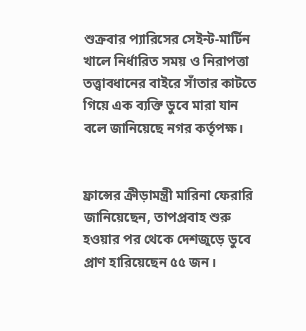শুক্রবার প্যারিসের সেইন্ট-মার্টিন খালে নির্ধারিত সময় ও নিরাপত্তা তত্ত্বাবধানের বাইরে সাঁতার কাটতে গিয়ে এক ব্যক্তি ডুবে মারা যান বলে জানিয়েছে নগর কর্তৃপক্ষ।


ফ্রান্সের ক্রীড়ামন্ত্রী মারিনা ফেরারি জানিয়েছেন, তাপপ্রবাহ শুরু হওয়ার পর থেকে দেশজুড়ে ডুবে প্রাণ হারিয়েছেন ৫৫ জন।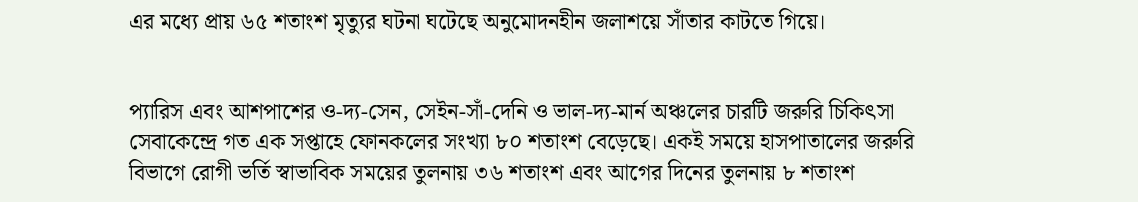এর মধ্যে প্রায় ৬৫ শতাংশ মৃত্যুর ঘটনা ঘটেছে অনুমোদনহীন জলাশয়ে সাঁতার কাটতে গিয়ে।


প্যারিস এবং আশপাশের ও-দ্য-সেন, সেইন-সাঁ-দেনি ও ভাল-দ্য-মার্ন অঞ্চলের চারটি জরুরি চিকিৎসা সেবাকেন্দ্রে গত এক সপ্তাহে ফোনকলের সংখ্যা ৮০ শতাংশ বেড়েছে। একই সময়ে হাসপাতালের জরুরি বিভাগে রোগী ভর্তি স্বাভাবিক সময়ের তুলনায় ৩৬ শতাংশ এবং আগের দিনের তুলনায় ৮ শতাংশ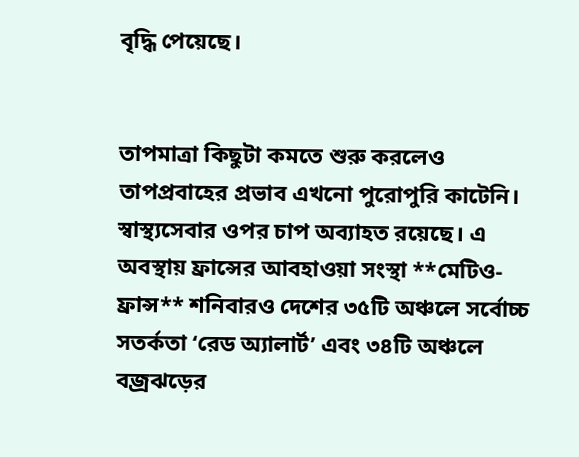বৃদ্ধি পেয়েছে।


তাপমাত্রা কিছুটা কমতে শুরু করলেও তাপপ্রবাহের প্রভাব এখনো পুরোপুরি কাটেনি। স্বাস্থ্যসেবার ওপর চাপ অব্যাহত রয়েছে। এ অবস্থায় ফ্রান্সের আবহাওয়া সংস্থা **মেটিও-ফ্রান্স** শনিবারও দেশের ৩৫টি অঞ্চলে সর্বোচ্চ সতর্কতা ‘রেড অ্যালার্ট’ এবং ৩৪টি অঞ্চলে বজ্রঝড়ের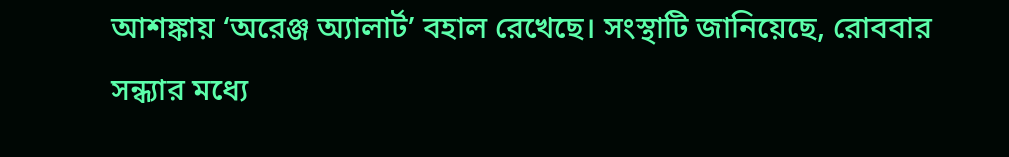আশঙ্কায় ‘অরেঞ্জ অ্যালার্ট’ বহাল রেখেছে। সংস্থাটি জানিয়েছে, রোববার সন্ধ্যার মধ্যে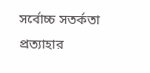সর্বোচ্চ সতর্কতা প্রত্যাহার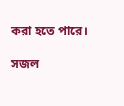করা হতে পারে।

সজল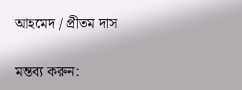আহমেদ / প্রীতম দাস

মন্তব্য করুন: